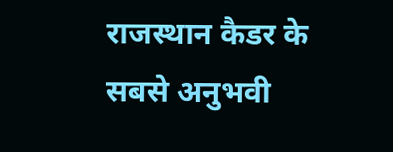राजस्थान कैडर के सबसे अनुभवी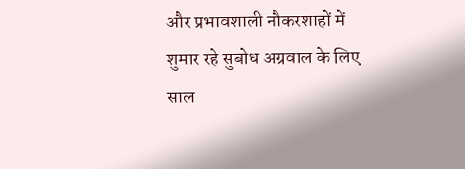और प्रभावशाली नौकरशाहों में शुमार रहे सुबोध अग्रवाल के लिए साल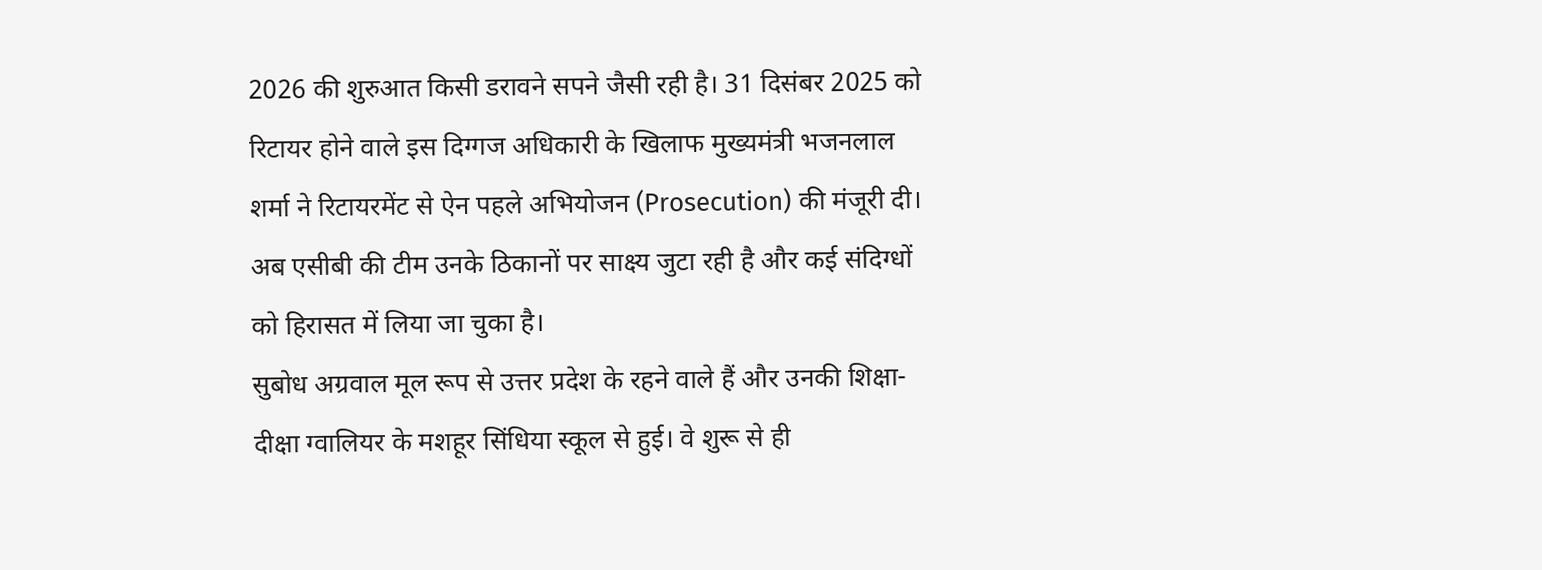2026 की शुरुआत किसी डरावने सपने जैसी रही है। 31 दिसंबर 2025 को रिटायर होने वाले इस दिग्गज अधिकारी के खिलाफ मुख्यमंत्री भजनलाल शर्मा ने रिटायरमेंट से ऐन पहले अभियोजन (Prosecution) की मंजूरी दी। अब एसीबी की टीम उनके ठिकानों पर साक्ष्य जुटा रही है और कई संदिग्धों को हिरासत में लिया जा चुका है।
सुबोध अग्रवाल मूल रूप से उत्तर प्रदेश के रहने वाले हैं और उनकी शिक्षा-दीक्षा ग्वालियर के मशहूर सिंधिया स्कूल से हुई। वे शुरू से ही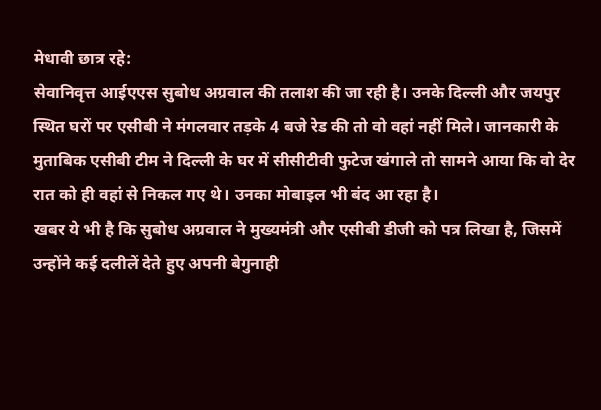मेधावी छात्र रहे:
सेवानिवृत्त आईएएस सुबोध अग्रवाल की तलाश की जा रही है। उनके दिल्ली और जयपुर स्थित घरों पर एसीबी ने मंगलवार तड़के 4 बजे रेड की तो वो वहां नहीं मिले। जानकारी के मुताबिक एसीबी टीम ने दिल्ली के घर में सीसीटीवी फुटेज खंगाले तो सामने आया कि वो देर रात को ही वहां से निकल गए थे। उनका मोबाइल भी बंद आ रहा है।
खबर ये भी है कि सुबोध अग्रवाल ने मुख्यमंत्री और एसीबी डीजी को पत्र लिखा है, जिसमें उन्होंने कई दलीलें देते हुए अपनी बेगुनाही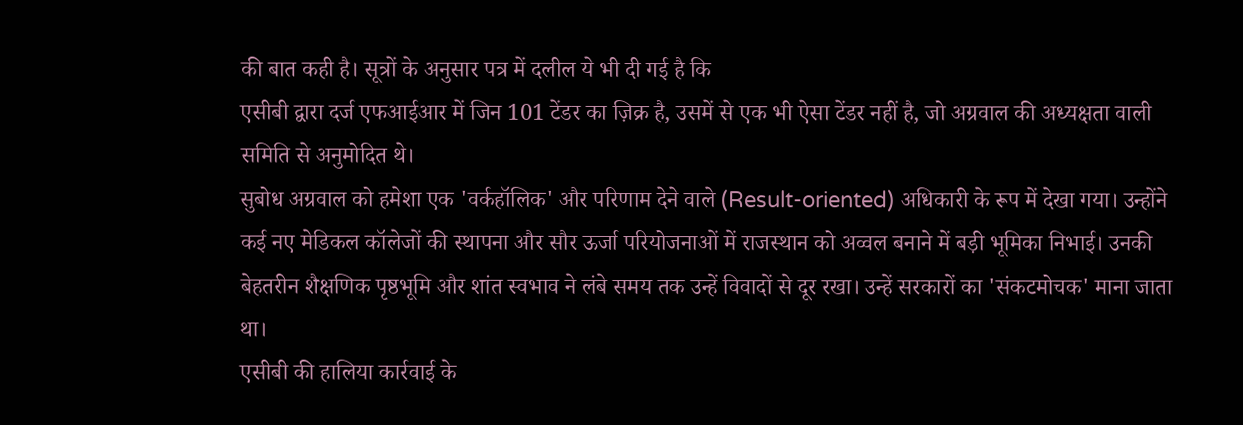की बात कही है। सूत्रों के अनुसार पत्र में दलील ये भी दी गई है कि
एसीबी द्वारा दर्ज एफआईआर में जिन 101 टेंडर का ज़िक्र है, उसमें से एक भी ऐसा टेंडर नहीं है, जो अग्रवाल की अध्यक्षता वाली समिति से अनुमोदित थे।
सुबोध अग्रवाल को हमेशा एक 'वर्कहॉलिक' और परिणाम देने वाले (Result-oriented) अधिकारी के रूप में देखा गया। उन्होंने कई नए मेडिकल कॉलेजों की स्थापना और सौर ऊर्जा परियोजनाओं में राजस्थान को अव्वल बनाने में बड़ी भूमिका निभाई। उनकी बेहतरीन शैक्षणिक पृष्ठभूमि और शांत स्वभाव ने लंबे समय तक उन्हें विवादों से दूर रखा। उन्हें सरकारों का 'संकटमोचक' माना जाता था।
एसीबी की हालिया कार्रवाई के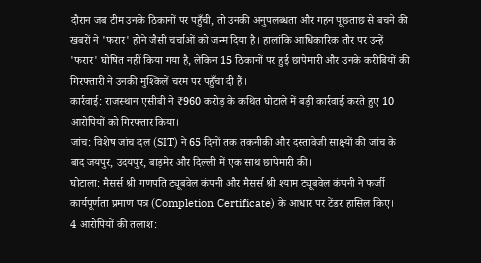दौरान जब टीम उनके ठिकानों पर पहुँची, तो उनकी अनुपलब्धता और गहन पूछताछ से बचने की खबरों ने 'फरार' होने जैसी चर्चाओं को जन्म दिया है। हालांकि आधिकारिक तौर पर उन्हें 'फरार' घोषित नहीं किया गया है, लेकिन 15 ठिकानों पर हुई छापेमारी और उनके करीबियों की गिरफ्तारी ने उनकी मुश्किलें चरम पर पहुँचा दी हैं।
कार्रवाई: राजस्थान एसीबी ने ₹960 करोड़ के कथित घोटाले में बड़ी कार्रवाई करते हुए 10 आरोपियों को गिरफ्तार किया।
जांच: विशेष जांच दल (SIT) ने 65 दिनों तक तकनीकी और दस्तावेजी साक्ष्यों की जांच के बाद जयपुर, उदयपुर, बाड़मेर और दिल्ली में एक साथ छापेमारी की।
घोटाला: मैसर्स श्री गणपति ट्यूबवेल कंपनी और मैसर्स श्री श्याम ट्यूबवेल कंपनी ने फर्जी कार्यपूर्णता प्रमाण पत्र (Completion Certificate) के आधार पर टेंडर हासिल किए।
4 आरोपियों की तलाश: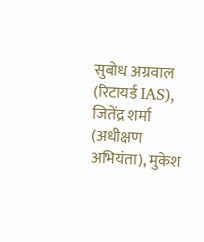सुबोध अग्रवाल (रिटायर्ड IAS), जितेंद्र शर्मा (अधीक्षण अभियंता), मुकेश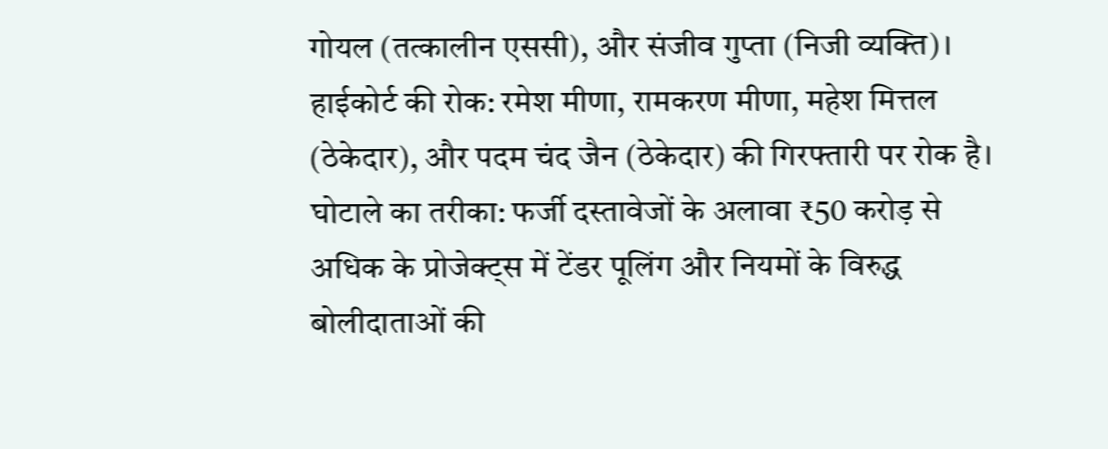गोयल (तत्कालीन एससी), और संजीव गुप्ता (निजी व्यक्ति)।
हाईकोर्ट की रोक: रमेश मीणा, रामकरण मीणा, महेश मित्तल (ठेकेदार), और पदम चंद जैन (ठेकेदार) की गिरफ्तारी पर रोक है।
घोटाले का तरीका: फर्जी दस्तावेजों के अलावा ₹50 करोड़ से अधिक के प्रोजेक्ट्स में टेंडर पूलिंग और नियमों के विरुद्ध बोलीदाताओं की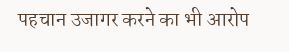पहचान उजागर करने का भी आरोप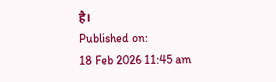है।
Published on:
18 Feb 2026 11:45 am